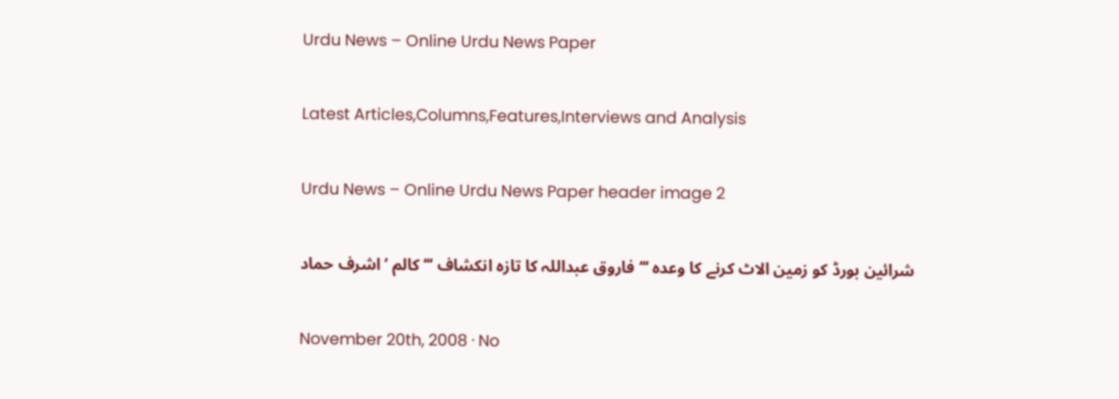Urdu News – Online Urdu News Paper

Latest Articles,Columns,Features,Interviews and Analysis

Urdu News – Online Urdu News Paper header image 2

شرائین بورڈ کو زمین الاٹ کرنے کا وعدہ ‘‘‘ فاروق عبداللہ کا تازہ انکشاف ‘‘‘ کالم ‘ اشرف حماد

November 20th, 2008 · No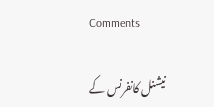Comments

نیشنل کانفرنس کے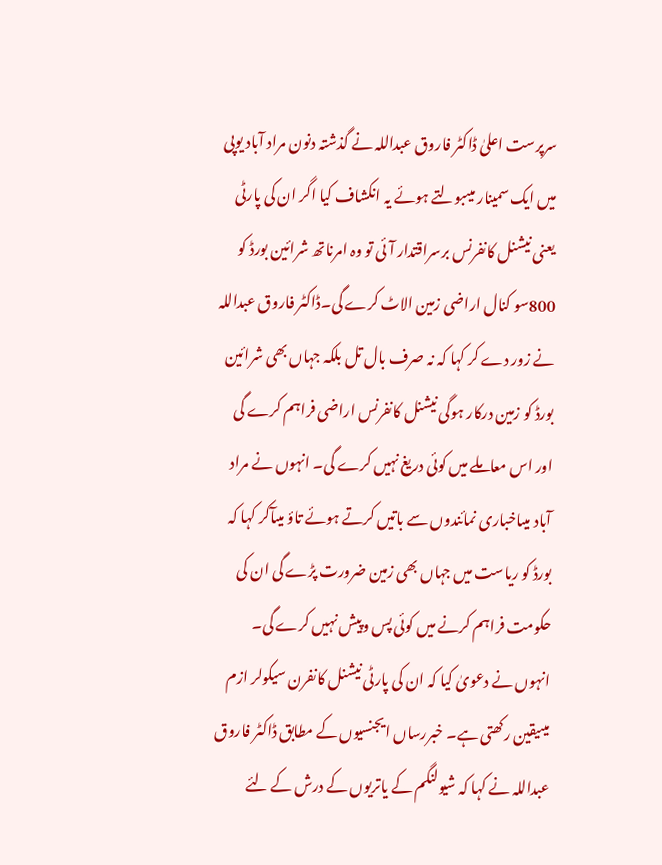سرپرست اعلیٰ ڈاکٹر فاروق عبداللہ نے گذشتہ دنون مراد آباد یوپی میں ایک سمینار میںبولتے ہوئے یہ انکشاف کیا اگر ان کی پارٹی یعنی نیشنل کانفرنس برسراقتدار آئی تو وہ امرناتھ شرائین بورڈ کو 800سو کنال اراضی زمین الاٹ کرے گی۔ڈاکٹر فاروق عبداللہ نے زور دے کر کہا کہ نہ صرف بال تل بلکہ جہاں بھی شرائین بورڈ کو زمین درکار ہوگی نیشنل کانفرنس اراضی فراہم کرے گی اور اس معاملے میں کوئی دریغ نہیں کرے گی۔ انہوں نے مراد آباد میںاخباری نمائندوں سے باتیں کرتے ہوئے تاؤ میںآکر کہا کہ بورڈ کو ریاست میں جہاں بھی زمین ضرورت پڑے گی ان کی حکومت فراہم کرنے میں کوئی پس وپیش نہیں کرے گی۔ انہوں نے دعویٰ کیا کہ ان کی پارٹی نیشنل کانفرن سیکولر ازم میںیقین رکھتی ہے۔ خبررساں ایجنسیوں کے مطابق ڈاکٹر فاروق عبداللہ نے کہا کہ شیولنگم کے یاتریوں کے درش کے لئے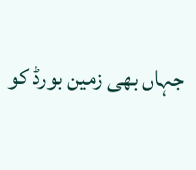جہاں بھی زمین بورڈ کو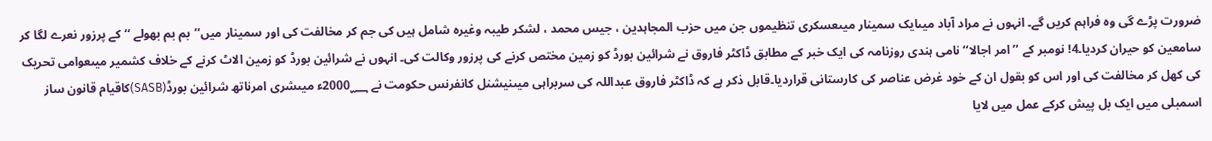ضرورت پڑے گی وہ فراہم کریں گے۔ انہوں نے مراد آباد میںایک سمینار میںعسکری تنظیموں جن میں حزب المجاہدین ، جیس محمد ، لشکر طیبہ وغیرہ شامل ہیں کی جم کر مخالفت کی اور سمینار میں’’بم بم بھولے ‘‘ کے پرزور نعرے لگا کر سامعین کو حیران کردیا۔4! نومبر کے ’’امر اجالا‘‘ نامی ہندی روزنامہ کی ایک خبر کے مطابق ڈاکٹر فاروق نے شرائین بورڈ کو زمین مختص کرنے کی پرزور وکالت کی۔ انہوں نے شرائین بورڈ کو زمین الاٹ کرنے کے خلاف کشمیر میںعوامی تحریک کی کھل کر مخالفت کی اور اس کو بقول ان کے خود غرض عناصر کی کارستانی قراردیا۔قابل ذکر ہے کہ ڈاکٹر فاروق عبداللہ کی سربراہی میںنیشنل کانفرنس حکومت نے 2000؁ء میںشری امرناتھ شرائین بورڈ(SASB)کاقیام قانون ساز اسمبلی میں ایک بل پیش کرکے عمل میں لایا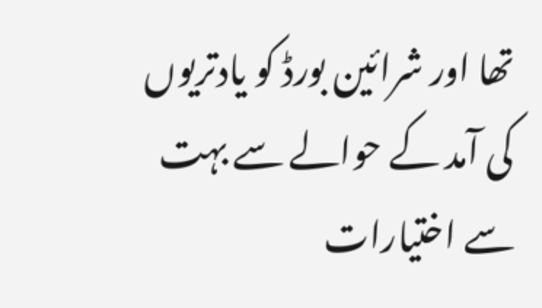تھا اور شرائین بورڈ کو یادتریوں کی آمد کے حوالے سے بہت سے اختیارات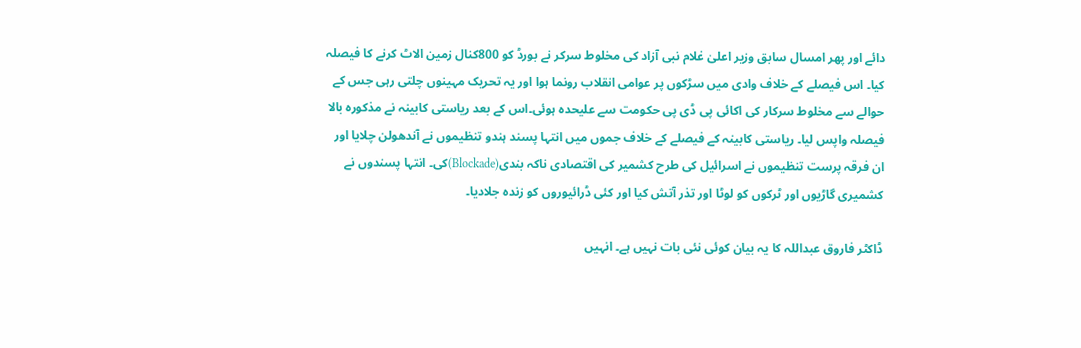دائے اور پھر امسال سابق وزیر اعلیٰ غلام نبی آزاد کی مخلوط سرکر نے بورڈ کو 800کنال زمین الاٹ کرنے کا فیصلہ کیا۔ اس فیصلے کے خلاف وادی میں سڑکوں پر عوامی انقلاب رونما ہوا اور یہ تحریک مہینوں چلتی رہی جس کے حوالے سے مخلوط سرکار کی اکائی پی ڈی پی حکومت سے علیحدہ ہوئی۔اس کے بعد ریاستی کابینہ نے مذکورہ بالا فیصلہ واپس لیا۔ ریاستی کابینہ کے فیصلے کے خلاف جموں میں انتہا پسند ہندو تنظیموں نے آندھولن چلایا اور ان فرقہ پرست تنظیموں نے اسرائیل کی طرح کشمیر کی اقتصادی ناکہ بندی(Blockade)کی۔ انتہا پسندوں نے کشمیری گاڑیوں اور ٹرکوں کو لوٹا اور تذر آتش کیا اور کئی ڈرائیوروں کو زندہ جلادیا۔

ڈاکٹر فاروق عبداللہ کا یہ بیان کوئی نئی بات نہیں ہے۔ انہیں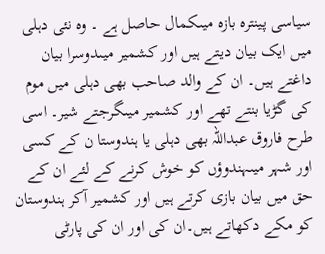سیاسی پینترہ بازہ میںکمال حاصل ہے ۔ وہ نئی دہلی میں ایک بیان دیتے ہیں اور کشمیر میںدوسرا بیان داغتے ہیں۔ ان کے والد صاحب بھی دہلی میں موم کی گڑیا بنتے تھے اور کشمیر میںگرجتے شیر۔ اسی طرح فاروق عبداللہ بھی دہلی یا ہندوستا ن کے کسی اور شہر میںہندوؤں کو خوش کرنے کے لئے ان کے حق میں بیان بازی کرتے ہیں اور کشمیر آکر ہندوستان کو مکے دکھاتے ہیں۔ان کی اور ان کی پارٹی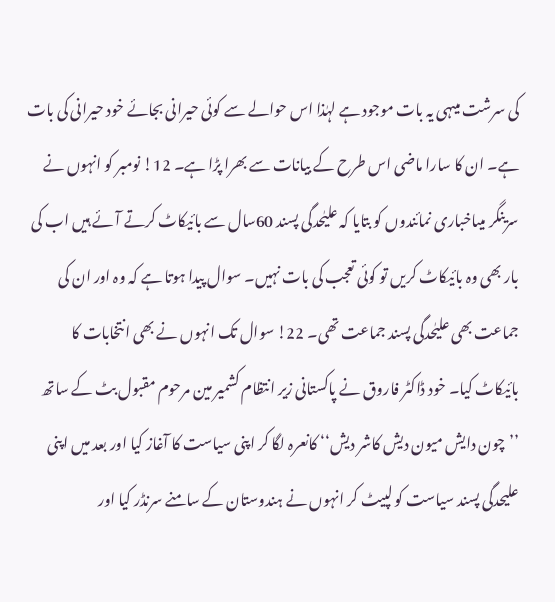کی سرشت میںہی یہ بات موجود ہے لہٰذا اس حوالے سے کوئی حیرانی بجائے خود حیرانی کی بات ہے۔ ان کا سارا ماضی اس طرح کے بیانات سے بھرا پڑا ہے۔ 12! نومبر کو انہوں نے سرینگر میںاخباری نمائندوں کو بتایا کہ علیٰحدگی پسند 60سال سے بائیکاٹ کرتے آئے ہیں اب کی بار بھی وہ بائیکاٹ کریں تو کوئی تعجب کی بات نہیں۔ سوال پیدا ہوتا ہے کہ وہ اور ان کی جماعت بھی علیٰحدگی پسند جماعت تھی۔ 22! سوال تک انہوں نے بھی انتخابات کا بائیکاٹ کیا۔ خود ڈاکٹر فاروق نے پاکستانی زیر انتظام کشمیر مین مرحوم مقبول بٹ کے ساتھ ’’چون دایش میون دیش کاشر دیش‘‘ کانعرہ لگا کر اپنی سیاست کا آغاز کیا اور بعد میں اپنی علیحدگی پسند سیاست کو لپیٹ کر انہوں نے ہندوستان کے سامنے سرنڈر کیا اور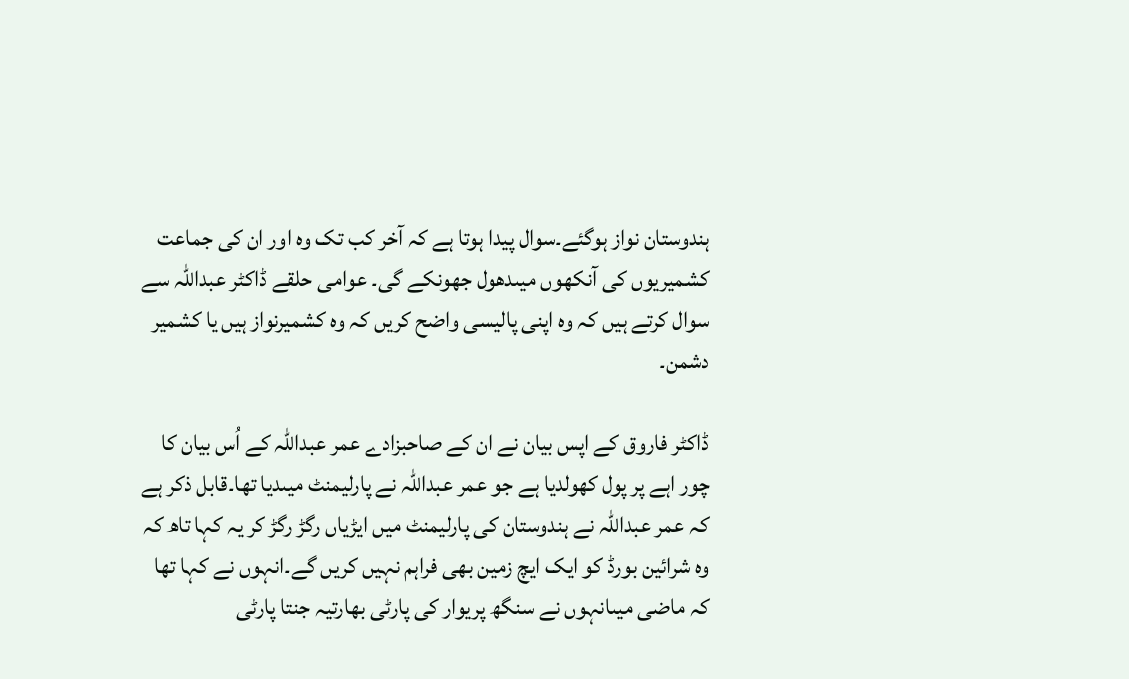ہندوستان نواز ہوگئے۔سوال پیدا ہوتا ہے کہ آخر کب تک وہ اور ان کی جماعت کشمیریوں کی آنکھوں میںدھول جھونکے گی۔ عوامی حلقے ڈاکٹر عبداللہ سے سوال کرتے ہیں کہ وہ اپنی پالیسی واضح کریں کہ وہ کشمیرنواز ہیں یا کشمیر دشمن۔

ڈاکٹر فاروق کے اپس بیان نے ان کے صاحبزادے عمر عبداللہ کے اُس بیان کا چور اہے پر پول کھولدیا ہے جو عمر عبداللہ نے پارلیمنٹ میںدیا تھا۔قابل ذکر ہے کہ عمر عبداللہ نے ہندوستان کی پارلیمنٹ میں ایڑیاں رگڑ رگڑ کر یہ کہا تاھ کہ وہ شرائین بورڈ کو ایک ایچ زمین بھی فراہم نہیں کریں گے۔انہوں نے کہا تھا کہ ماضی میںانہوں نے سنگھ پریوار کی پارٹی بھارتیہ جنتا پارٹی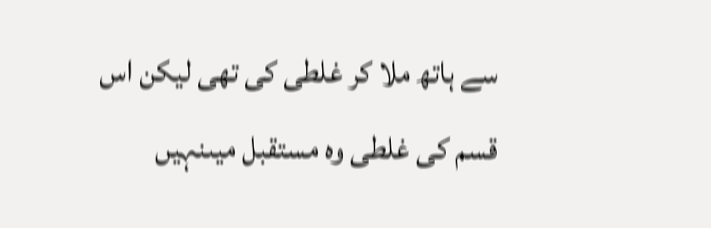سے ہاتھ ملا کر غلطی کی تھی لیکن اس قسم کی غلطی وہ مستقبل میںنہیں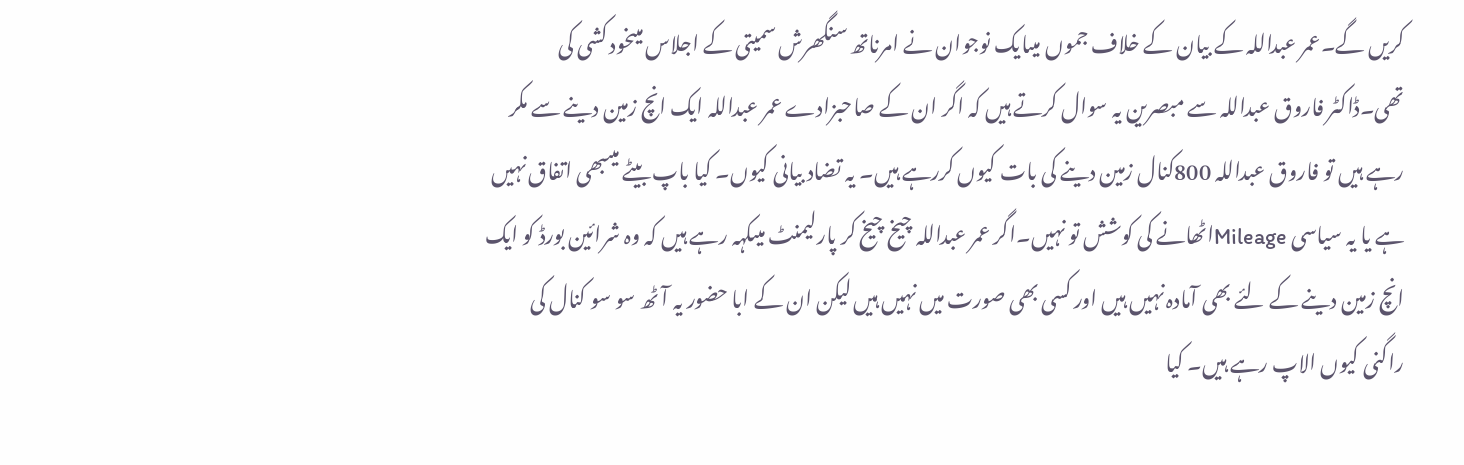کریں گے۔عمر عبداللہ کے بیان کے خلاف جموں میںایک نوجوان نے امرناتھ سنگھرش سمیتی کے اجلاس میںخود کشی کی تھی۔ڈاکٹر فاروق عبداللہ سے مبصرین یہ سوال کرتے ہیں کہ اگر ان کے صاحبزادے عمر عبداللہ ایک انچ زمین دینے سے مکر رہے ہیں تو فاروق عبداللہ 800کنال زمین دینے کی بات کیوں کررہے ہیں۔ یہ تضاد بیانی کیوں۔ کیا باپ بیٹے میںبھی اتفاق نہیں ہے یا یہ سیاسی Mileageاٹھانے کی کوشش تو نہیں۔اگر عمر عبداللہ چیخ چیخ کر پارلیمنٹ میںکہہ رہے ہیں کہ وہ شرائین بورڈ کو ایک انچ زمین دینے کے لئے بھی آمادہ نہیں ہیں اور کسی بھی صورت میں نہیں ہیں لیکن ان کے ابا حضور یہ آٹھ سو سو کنال کی راگنی کیوں الاپ رہے ہیں۔ کیا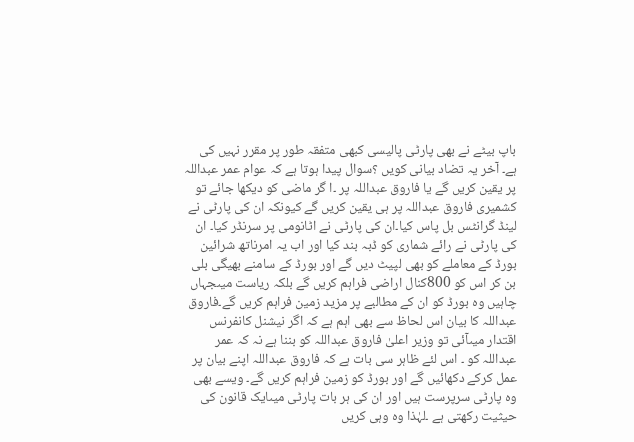باپ بیٹے نے بھی پارٹی پالیسی کبھی متفقہ طور پر مقرر نہیں کی ہے۔ آخر یہ تضاد بیانی کویں ؟سوال پیدا ہوتا ہے کہ عوام عمر عبداللہ پر یقین کریں گے یا فاروق عبداللہ پر ۔ا گر ماضی کو دیکھا جائے تو کشمیری فاروق عبداللہ پر ہی یقین کریں گے کیونکہ ان کی پارٹی نے لینڈ گرانٹس بل پاس کیا۔ان کی پارٹی نے اٹانومی پر سرنڈر کیا۔ ان کی پارٹی نے رائے شماری کو ڈبہ بند کیا اور اب یہ امرناتھ شرائین بورڈ کے معاملے کو بھی لپیٹ دیں گے اور بورڈ کے سامنے بھیگی بلی بن کر اس کو 800کنال اراضی فراہم کریں گے بلکہ ریاست میںجہاں چاہیں وہ بورڈ کو ان کے مطالبے پر مزید زمین فراہم کریں گے۔فاروق عبداللہ کا بیان اس لحاظ سے بھی اہم ہے کہ اگر نیشنل کانفرنس اقتدار میںآئی تو وزیر اعلیٰ فاروق عبداللہ کو بننا ہے نہ کہ عمر عبداللہ کو ۔ اس لئے ظاہر سی بات ہے کہ فاروق عبداللہ اپنے بیان پر عمل کرکے دکھائیں گے اور بورڈ کو زمین فراہم کریں گے۔ ویسے بھی وہ پارٹی سرپرست ہیں اور ان کی ہر بات پارٹی میںایک قانون کی حیثیت رکھتی ہے ۔لہٰذا وہ وہی کریں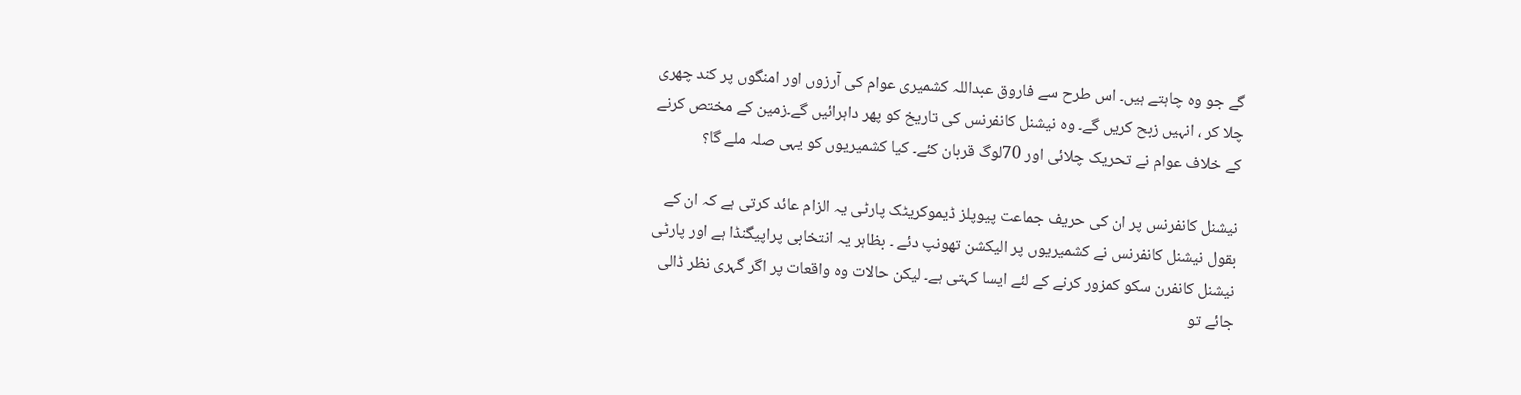گے جو وہ چاہتے ہیں۔ اس طرح سے فاروق عبداللہ کشمیری عوام کی آرزوں اور امنگوں پر کند چھری چلا کر ، انہیں زبح کریں گے۔ وہ نیشنل کانفرنس کی تاریخ کو پھر داہرائیں گے۔زمین کے مختص کرنے کے خلاف عوام نے تحریک چلائی اور 70لوگ قربان کئے۔ کیا کشمیریوں کو یہی صلہ ملے گا؟

نیشنل کانفرنس پر ان کی حریف جماعت پیوپلز ڈیموکریٹک پارٹی یہ الزام عائد کرتی ہے کہ ان کے بقول نیشنل کانفرنس نے کشمیریوں پر الیکشن تھونپ دئے ۔ بظاہر یہ انتخابی پراپیگنڈا ہے اور پارٹی نیشنل کانفرن سکو کمزور کرنے کے لئے ایسا کہتی ہے۔ لیکن حالات وہ واقعات پر اگر گہری نظر ڈالی جائے تو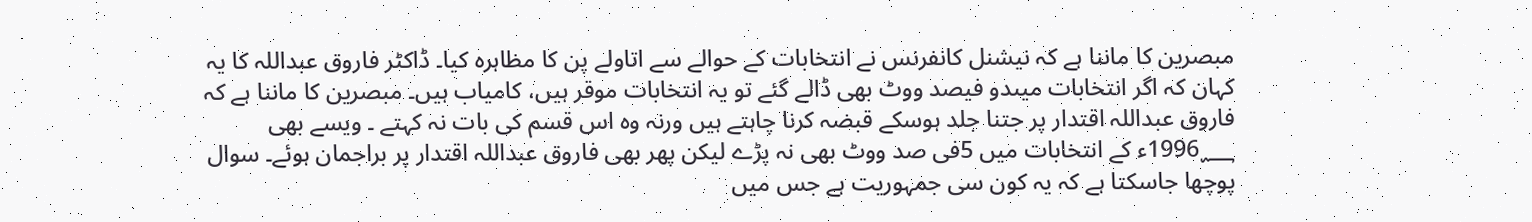مبصرین کا ماننا ہے کہ نیشنل کانفرنس نے انتخابات کے حوالے سے اتاولے پن کا مظاہرہ کیا۔ ڈاکٹر فاروق عبداللہ کا یہ کہان کہ اگر انتخابات میںدو فیصد ووٹ بھی ڈالے گئے تو یہ انتخابات موقر ہیں، کامیاب ہیں۔ مبصرین کا ماننا ہے کہ فاروق عبداللہ اقتدار پر جتنا جلد ہوسکے قبضہ کرنا چاہتے ہیں ورنہ وہ اس قسم کی بات نہ کہتے ۔ ویسے بھی 1996؁ء کے انتخابات میں 5فی صد ووٹ بھی نہ پڑے لیکن پھر بھی فاروق عبداللہ اقتدار پر براجمان ہوئے۔ سوال پوچھا جاسکتا ہے کہ یہ کون سی جمہوریت ہے جس میں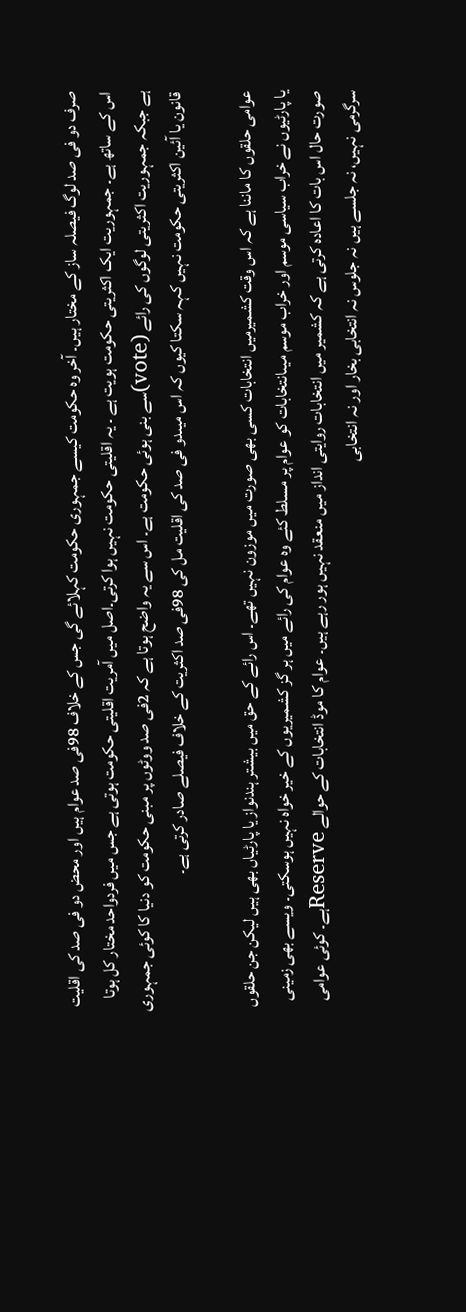صرف دو فی صد لوگ فیصلہ ساز کے مختار ہیں۔ آخر وہ حکومت کیسے جمہوری حکومت کہلائے گی جس کے خلاف 98فی صد عوام ہیں اور محض دو فی صد کی اقلیت اس کے ساتھ ہے۔ جمہوریت ایک اکثریتی حکومت ہویت ہے ۔ یہ اقلیتی حکومت نہیں ہوا کرتی۔اصل میں آمریت اقلیتی حکومت ہوتی ہے جس میں فردواحد مختار کل ہوتا ہے جبکہ جمہوریت اکثریتی لوگوں کی رائے (vote)سے بنی ہوئی حکومت ہے۔ اس سے یہ واضح ہوتا ہے کہ 2فی صد ووٹوں پر مبنی حکومت کو دنیا کا کوئی جمہوری قانون یا آئین اکثریتی حکومت نہیں کہہ سکتا کیوں کہ اس میںدو فی صد کی اقلیت مل کی 98فی صد اکثریت کے خلاف فیصلے صادر کرتی ہے۔

عوامی حلقوں کا ماننا ہے کہ اس وقت کشمیرمیں انتخابات کسی بھی صورت میں موزون نہیں تھے۔ اس رائے کے حق میں بیشتر ہندنواز یا پارٹیاں بھی ہیں لیکن جن حلقوں یا پارٹیوں نے خراب سیاسی موسم اور خراب موسم میںانتخابات کو عوام پر مسلط کئے وہ عوام کی رائے میں ہر گز کشمیریوں کے خیر خواہ نہیں ہوسکتی۔ ویسے بھی زمینی صورت حال اس بات کا اعادہ کرتی ہے کہ کشمیر میں انتخابات روایتی انداز میں منعقد نہیں ہور رہے ہیں۔ عوام کا موڈ انتخابات کے حوالے Reserveہے۔ کوئی عوامی سرگرمی نہیں، نہ جلسے ہیں نہ جلوس نہ انتخابی بخار اور نہ انتخابی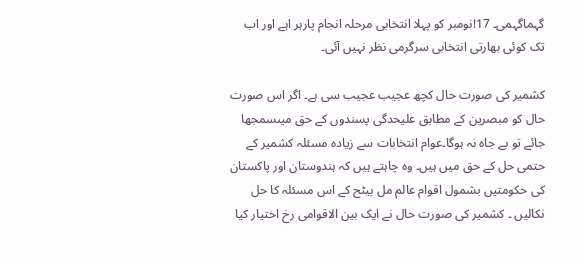گہماگہمی۔ 17!نومبر کو پہلا انتخابی مرحلہ انجام پارہر اہے اور اب تک کوئی بھارتی انتخابی سرگرمی نظر نہیں آئی۔

کشمیر کی صورت حال کچھ عجیب عجیب سی ہے۔ اگر اس صورت حال کو مبصرین کے مطابق علیحدگی پسندوں کے حق میںسمجھا جائے تو بے جاہ نہ ہوگا۔عوام انتخابات سے زیادہ مسئلہ کشمیر کے حتمی حل کے حق میں ہیں۔ وہ چاہتے ہیں کہ ہندوستان اور پاکستان کی حکومتیں بشمول اقوام عالم مل بیٹح کے اس مسئلہ کا حل نکالیں ۔ کشمیر کی صورت حال نے ایک بین الاقوامی رخ اختیار کیا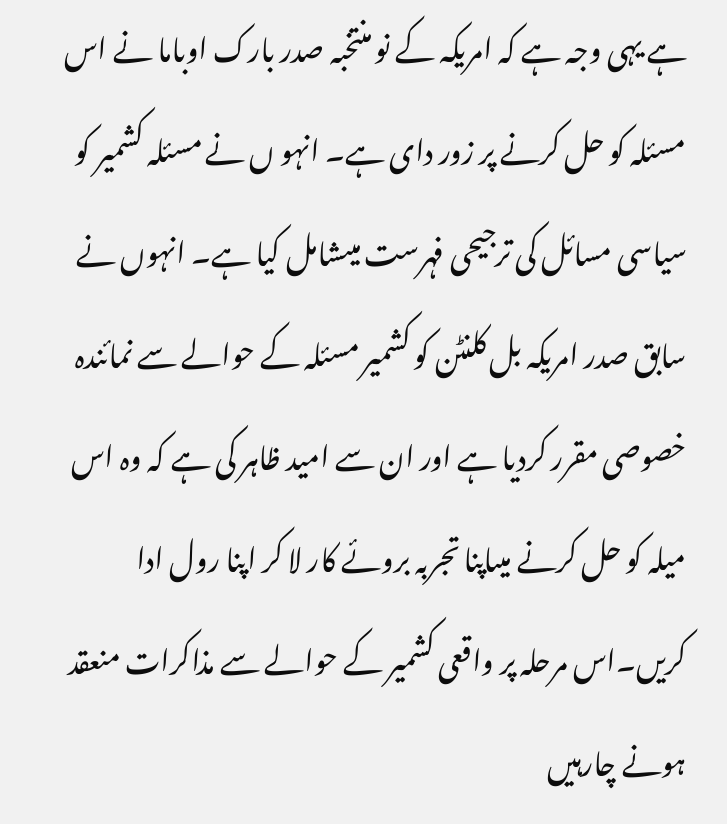ہے یہی وجہ ہے کہ امریکہ کے نو منتخبہ صدر بارک اوباما نے اس مسئلہ کو حل کرنے پر زور دای ہے۔ انہو ں نے مسئلہ کشمیر کو سیاسی مسائل کی ترجیحی فہرست میںشامل کیا ہے۔ انہوں نے سابق صدر امریکہ بل کلنٹن کو کشمیر مسئلہ کے حوالے سے نمائندہ خصوصی مقرر کردیا ہے اور ان سے امید ظاہر کی ہے کہ وہ اس میلہ کو حل کرنے میںاپنا تجربہ بروئے کار لا کر اپنا رول ادا کریں۔اس مرحلہ پر واقعی کشمیر کے حوالے سے مذاکرات منعقد ہونے چارہیں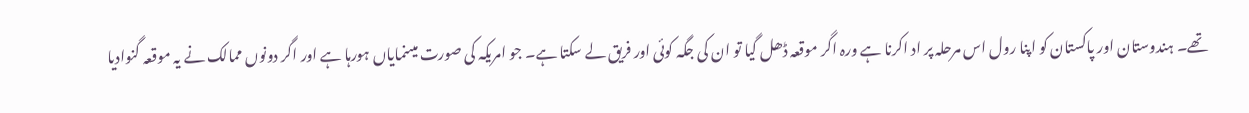تھے۔ ہندوستان اور پاکستان کو اپنا رول اس مرحلہ پر اد اکرنا ہے ورہ اگر موقعہ ڈھل گیا تو ان کی جگہ کوئی اور فریق لے سکتا ہے۔ جو امریکہ کی صورت میںنمایاں ہورہا ہے اور اگر دونوں ممالک نے یہ موقعہ گنوادیا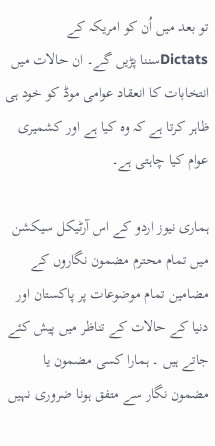تو بعد میں اُن کو امریکہ کے Dictatsسننا پڑیں گے۔ ان حالات میں انتخابات کا انعقاد عوامی موڈ کو خود ہی ظاہر کرتا ہے کہ وہ کیا ہے اور کشمیری عوام کیا چاہتی ہے۔

ہماری نیوز اردو کے اس آرٹیکل سیکشن میں تمام محترم مضمون نگاروں کے مضامین تمام موضوعات پر پاکستان اور دنیا کے حالات کے تناظر میں پیش کئے جاتے ہیں ۔ ہمارا کسی مضمون یا مضمون نگار سے متفق ہونا ضروری نہیں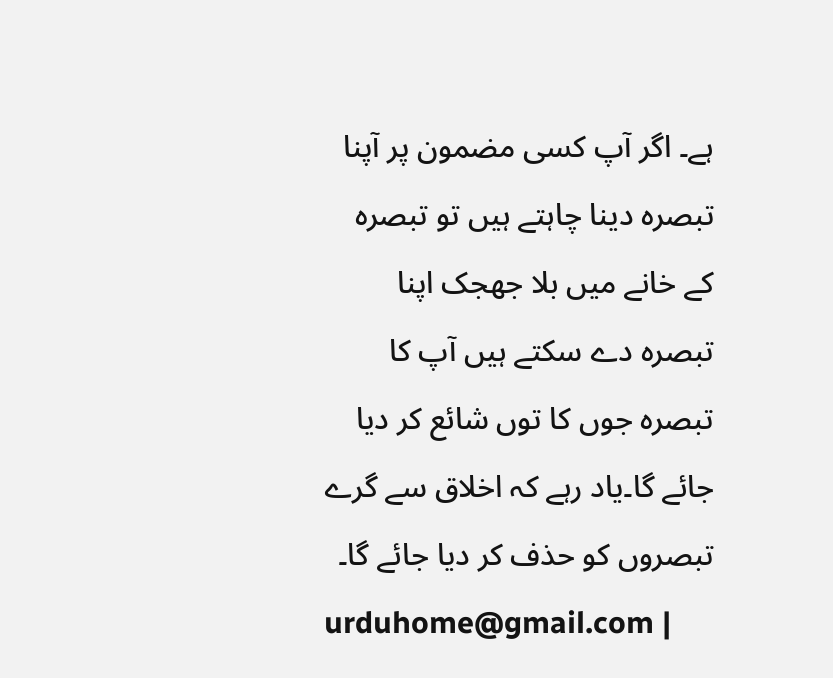ہے۔ اگر آپ کسی مضمون پر آپنا تبصرہ دینا چاہتے ہیں تو تبصرہ کے خانے میں بلا جھجک اپنا تبصرہ دے سکتے ہیں آپ کا تبصرہ جوں کا توں شائع کر دیا جائے گا۔یاد رہے کہ اخلاق سے گرے تبصروں کو حذف کر دیا جائے گا۔
urduhome@gmail.com |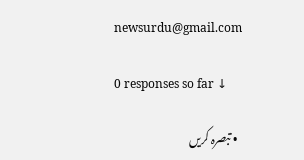newsurdu@gmail.com

0 responses so far ↓

  • تبصرہ کریں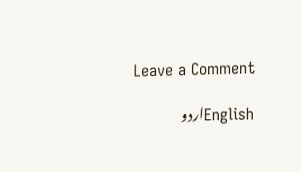Leave a Comment

Englishاردو